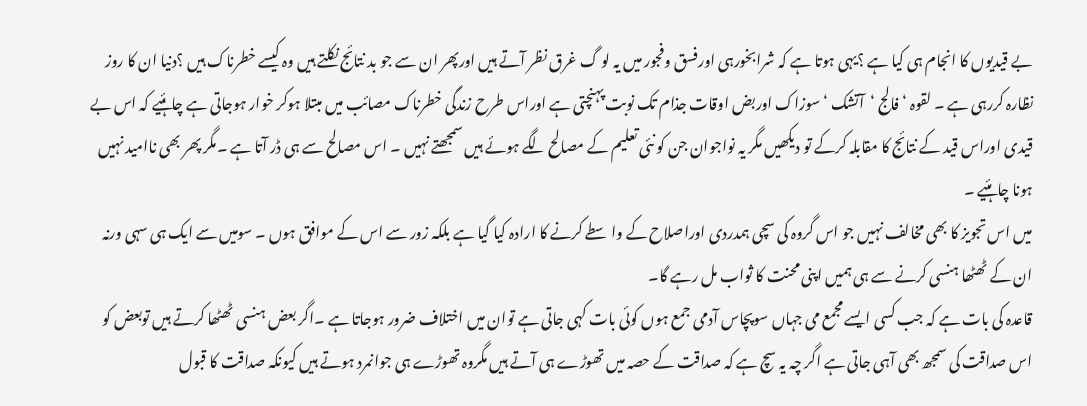بے قیدیوں کا انجام ہی کیا ہے ؟یہی ہوتا ہے کہ شرابخورہی اورفسق وفجور میں یہ لو گ غرق نظر آتے ہیں اورپھر ان سے جو بد نتائج نکلتے ہیں وہ کیسے خطرناک ہیں ؟دنیا ان کا روز نظارہ کررہی ہے ۔ لقوہ ‘فالج ‘آتشک ‘سوزاک اوربض اوقات جذام تک نوبت پہنچتی ہے اوراس طرح زندگی خطرناک مصائب میں مبتلا ہوکر خوار ہوجاتی ہے چاہئیے کہ اس بے قیدی اوراس قید کے نتائج کا مقابلہ کرکے تو دیکھیں مگر یہ نواجوان جن کو نئی تعلیم کے مصالح لگے ہوئے ہیں سمجھتے نہیں ۔ اس مصالح سے ہی ڈر آتا ہے ۔مگر پھر بھی ناامید نہیں ہونا چاہئیے ۔
میں اس تجویز کا بھی مخالف نہیں جو اس گروہ کی سچی ہمدردی اوراصلاح کے واسطے کرنے کا ارادہ کیا گیا ہے بلکہ زور سے اس کے موافق ہوں ۔ سومیں سے ایک ہی سہی ورنہ ان کے ٹھٹھا ہنسی کرنے سے ہی ہمیں اپنی محنت کا ثواب مل رہے گا۔
قاعدہ کی بات ہے کہ جب کسی ایسے مجمع می جہاں سوپچاس آدمی جمع ہوں کوئی بات کہی جاتی ہے توان میں اختلاف ضرور ہوجاتا ہے ۔اگر بعض ہنسی ٹھٹھا کرتے ہیں توبعض کو اس صداقت کی سمجھ بھی آہی جاتی ہے اگر چہ یہ سچ ہے کہ صداقت کے حصہ میں تھوڑے ہی آتے ہیں مگروہ تھوڑے ہی جوانمرد ہوتے ہیں کیونکہ صداقت کا قبول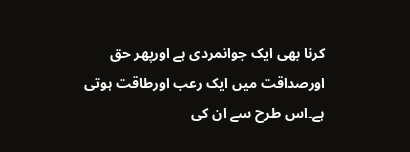کرنا بھی ایک جوانمردی ہے اورپھر حق اورصداقت میں ایک رعب اورطاقت ہوتی ہے۔اس طرح سے ان کی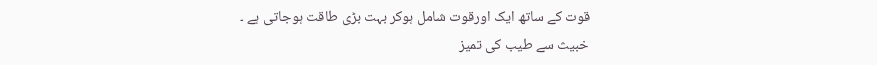قوت کے ساتھ ایک اورقوت شامل ہوکر بہت بڑی طاقت ہوجاتی ہے ۔
خبیث سے طیب کی تمیز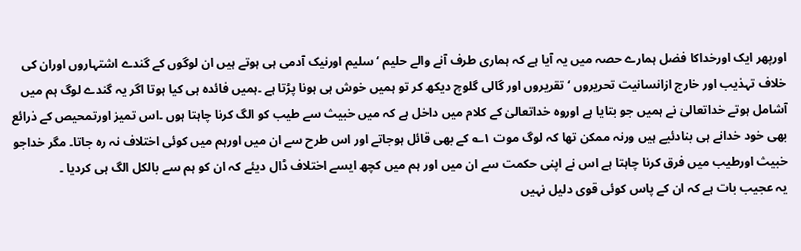اورپھر ایک اورخداکا فضل ہمارے حصہ میں یہ آیا ہے کہ ہماری طرف آنے والے حلیم ‘سلیم اورنیک آدمی ہی ہوتے ہیں ان لوگوں کے گندے اشتہاروں اوران کی خلاف تہذیب اور خارج ازانسانیت تحریروں ‘تقریروں اور گالی گلوچ دیکھ کر تو ہمیں خوش ہی ہونا پڑتا ہے ۔ہمیں فائدہ ہی کیا ہوتا اگر یہ گندے لوگ ہم میں آشامل ہوتے خداتعالیٰ نے ہمیں جو بتایا ہے اوروہ خداتعالیٰ کے کلام میں داخل ہے کہ میں خبیث سے طیب کو الگ کرنا چاہتا ہوں ۔اس تمیز اورتمحیص کے ذرائع بھی خود خدانے ہی بنادئیے ہیں ورنہ ممکن تھا کہ لوگ موت ۱؎ کے بھی قائل ہوجاتے اور اس طرح سے ان میں اورہم میں کوئی اختلاف نہ رہ جاتا۔ مگر خداجو خبیث اورطیب میں فرق کرنا چاہتا ہے اس نے اپنی حکمت سے ان میں اور ہم میں کچھ ایسے اختلاف ڈال دیئے کہ ان کو ہم سے بالکل الگ ہی کردیا ۔
یہ عجیب بات ہے کہ ان کے پاس کوئی قوی دلیل نہیں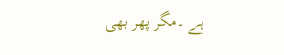ہے ۔مگر پھر بھی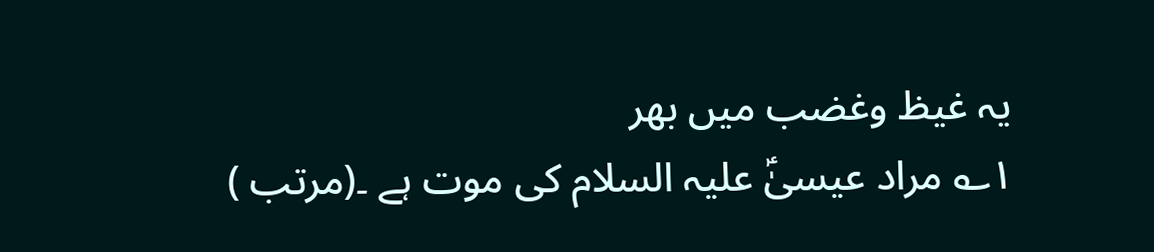یہ غیظ وغضب میں بھر
۱؎ مراد عیسیٰؑ علیہ السلام کی موت ہے ۔(مرتب )